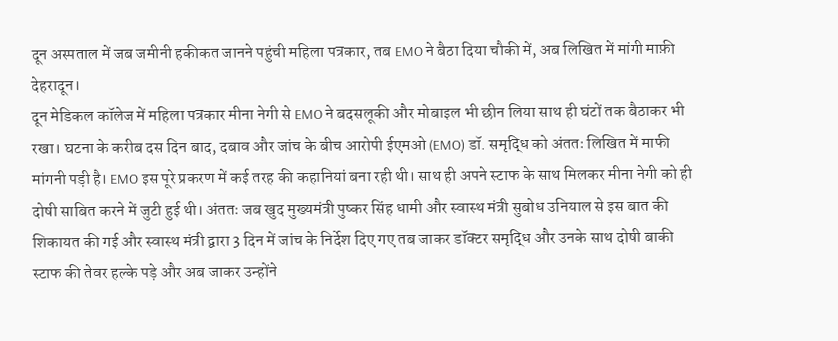दून अस्पताल में जब जमीनी हकीकत जानने पहुंची महिला पत्रकार, तब EMO ने बैठा दिया चौकी में, अब लिखित में मांगी माफ़ी
देहरादून।
दून मेडिकल कॉलेज में महिला पत्रकार मीना नेगी से EMO ने बदसलूकी और मोबाइल भी छीन लिया साथ ही घंटों तक बैठाकर भी रखा। घटना के करीब दस दिन बाद, दबाव और जांच के बीच आरोपी ईएमओ (EMO) डॉ. समृद्धि को अंततः लिखित में माफी मांगनी पड़ी है। EMO इस पूरे प्रकरण में कई तरह की कहानियां बना रही थी। साथ ही अपने स्टाफ के साथ मिलकर मीना नेगी को ही दोषी साबित करने में जुटी हुई थी। अंततः जब खुद मुख्यमंत्री पुष्कर सिंह धामी और स्वास्थ मंत्री सुबोध उनियाल से इस बात की शिकायत की गई और स्वास्थ मंत्री द्वारा 3 दिन में जांच के निर्देश दिए गए तब जाकर डॉक्टर समृद्धि और उनके साथ दोषी बाकी स्टाफ की तेवर हल्के पड़े और अब जाकर उन्होंने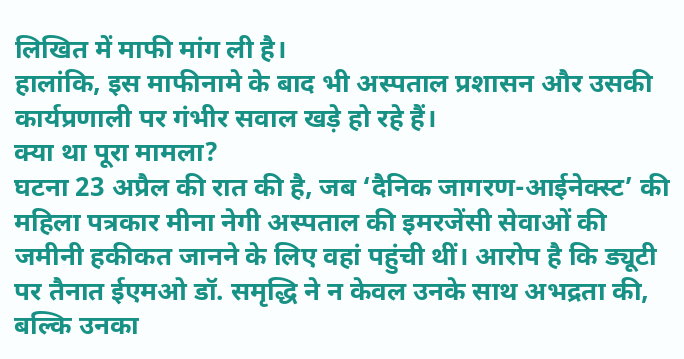लिखित में माफी मांग ली है।
हालांकि, इस माफीनामे के बाद भी अस्पताल प्रशासन और उसकी कार्यप्रणाली पर गंभीर सवाल खड़े हो रहे हैं।
क्या था पूरा मामला?
घटना 23 अप्रैल की रात की है, जब ‘दैनिक जागरण-आईनेक्स्ट’ की महिला पत्रकार मीना नेगी अस्पताल की इमरजेंसी सेवाओं की जमीनी हकीकत जानने के लिए वहां पहुंची थीं। आरोप है कि ड्यूटी पर तैनात ईएमओ डॉ. समृद्धि ने न केवल उनके साथ अभद्रता की, बल्कि उनका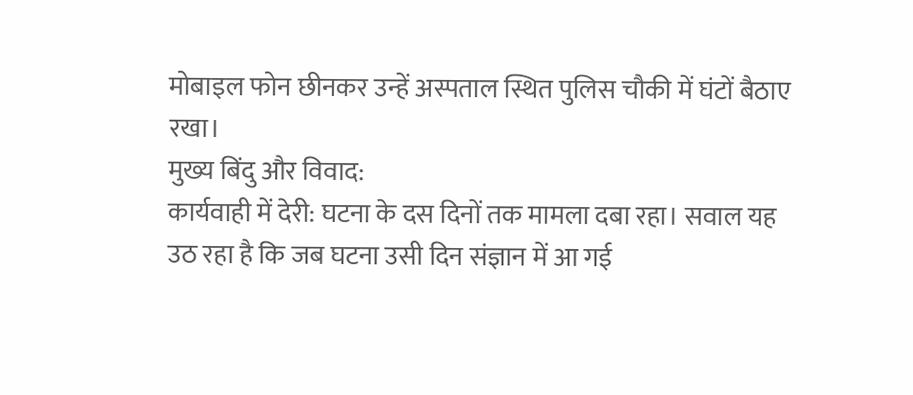मोबाइल फोन छीनकर उन्हें अस्पताल स्थित पुलिस चौकी में घंटों बैठाए रखा।
मुख्य बिंदु और विवाद:
कार्यवाही में देरी: घटना के दस दिनों तक मामला दबा रहा। सवाल यह उठ रहा है कि जब घटना उसी दिन संज्ञान में आ गई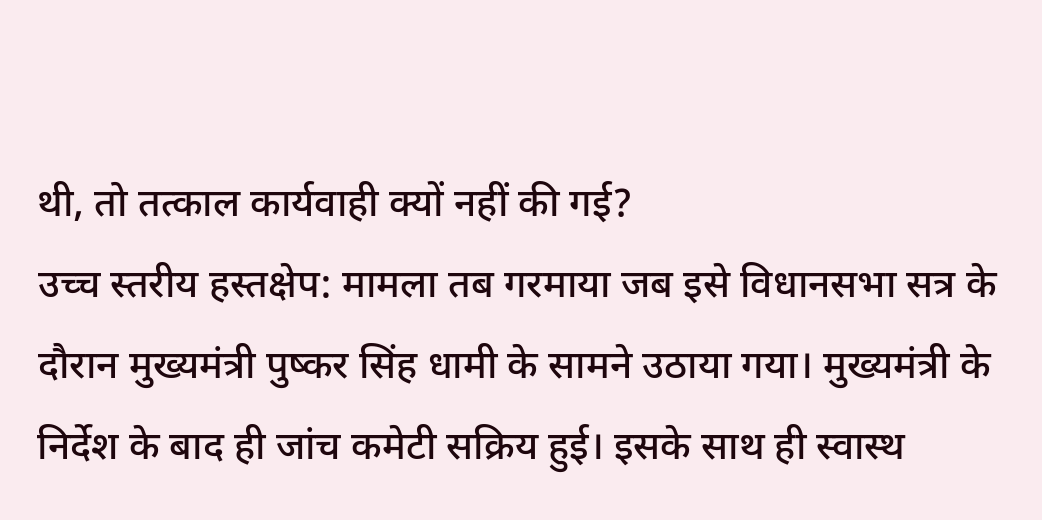थी, तो तत्काल कार्यवाही क्यों नहीं की गई?
उच्च स्तरीय हस्तक्षेप: मामला तब गरमाया जब इसे विधानसभा सत्र के दौरान मुख्यमंत्री पुष्कर सिंह धामी के सामने उठाया गया। मुख्यमंत्री के निर्देश के बाद ही जांच कमेटी सक्रिय हुई। इसके साथ ही स्वास्थ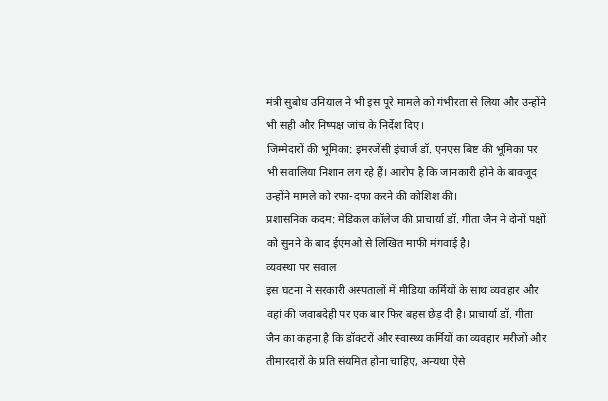मंत्री सुबोध उनियाल ने भी इस पूरे मामले को गंभीरता से लिया और उन्होंने भी सही और निष्पक्ष जांच के निर्देश दिए।
जिम्मेदारों की भूमिका: इमरजेंसी इंचार्ज डॉ. एनएस बिष्ट की भूमिका पर भी सवालिया निशान लग रहे हैं। आरोप है कि जानकारी होने के बावजूद उन्होंने मामले को रफा-दफा करने की कोशिश की।
प्रशासनिक कदम: मेडिकल कॉलेज की प्राचार्या डॉ. गीता जैन ने दोनों पक्षों को सुनने के बाद ईएमओ से लिखित माफी मंगवाई है।
व्यवस्था पर सवाल
इस घटना ने सरकारी अस्पतालों में मीडिया कर्मियों के साथ व्यवहार और वहां की जवाबदेही पर एक बार फिर बहस छेड़ दी है। प्राचार्या डॉ. गीता जैन का कहना है कि डॉक्टरों और स्वास्थ्य कर्मियों का व्यवहार मरीजों और तीमारदारों के प्रति संयमित होना चाहिए, अन्यथा ऐसे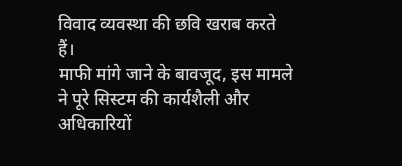विवाद व्यवस्था की छवि खराब करते हैं।
माफी मांगे जाने के बावजूद, इस मामले ने पूरे सिस्टम की कार्यशैली और अधिकारियों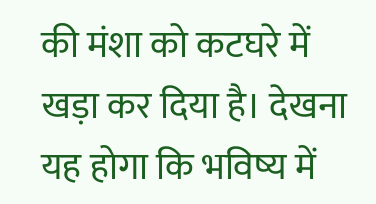की मंशा को कटघरे में खड़ा कर दिया है। देखना यह होगा कि भविष्य में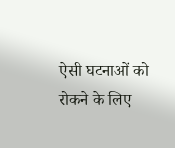ऐसी घटनाओं को रोकने के लिए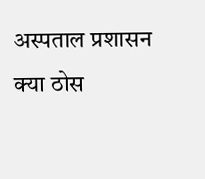अस्पताल प्रशासन क्या ठोस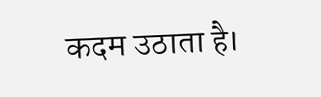कदम उठाता है।